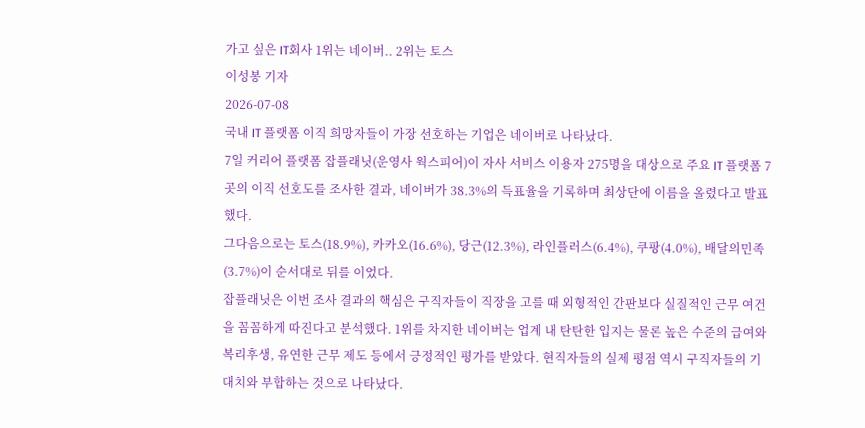가고 싶은 IT회사 1위는 네이버.. 2위는 토스
이성봉 기자
2026-07-08
국내 IT 플랫폼 이직 희망자들이 가장 선호하는 기업은 네이버로 나타났다.
7일 커리어 플랫폼 잡플래닛(운영사 웍스피어)이 자사 서비스 이용자 275명을 대상으로 주요 IT 플랫폼 7곳의 이직 선호도를 조사한 결과, 네이버가 38.3%의 득표율을 기록하며 최상단에 이름을 올렸다고 발표했다.
그다음으로는 토스(18.9%), 카카오(16.6%), 당근(12.3%), 라인플러스(6.4%), 쿠팡(4.0%), 배달의민족(3.7%)이 순서대로 뒤를 이었다.
잡플래닛은 이번 조사 결과의 핵심은 구직자들이 직장을 고를 때 외형적인 간판보다 실질적인 근무 여건을 꼼꼼하게 따진다고 분석했다. 1위를 차지한 네이버는 업계 내 탄탄한 입지는 물론 높은 수준의 급여와 복리후생, 유연한 근무 제도 등에서 긍정적인 평가를 받았다. 현직자들의 실제 평점 역시 구직자들의 기대치와 부합하는 것으로 나타났다.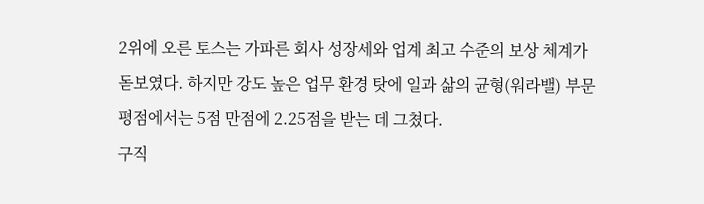2위에 오른 토스는 가파른 회사 성장세와 업계 최고 수준의 보상 체계가 돋보였다. 하지만 강도 높은 업무 환경 탓에 일과 삶의 균형(워라밸) 부문 평점에서는 5점 만점에 2.25점을 받는 데 그쳤다.
구직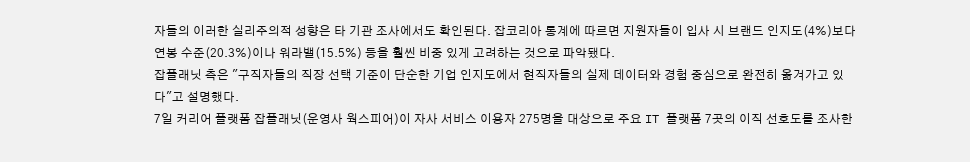자들의 이러한 실리주의적 성향은 타 기관 조사에서도 확인된다. 잡코리아 통계에 따르면 지원자들이 입사 시 브랜드 인지도(4%)보다 연봉 수준(20.3%)이나 워라밸(15.5%) 등을 훨씬 비중 있게 고려하는 것으로 파악됐다.
잡플래닛 측은 "구직자들의 직장 선택 기준이 단순한 기업 인지도에서 현직자들의 실제 데이터와 경험 중심으로 완전히 옮겨가고 있다"고 설명했다.
7일 커리어 플랫폼 잡플래닛(운영사 웍스피어)이 자사 서비스 이용자 275명을 대상으로 주요 IT 플랫폼 7곳의 이직 선호도를 조사한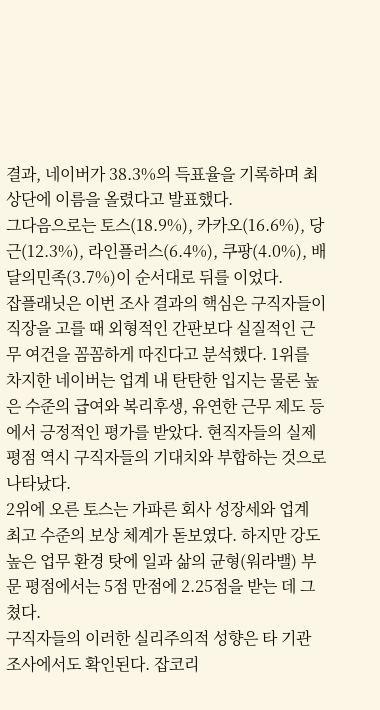결과, 네이버가 38.3%의 득표율을 기록하며 최상단에 이름을 올렸다고 발표했다.
그다음으로는 토스(18.9%), 카카오(16.6%), 당근(12.3%), 라인플러스(6.4%), 쿠팡(4.0%), 배달의민족(3.7%)이 순서대로 뒤를 이었다.
잡플래닛은 이번 조사 결과의 핵심은 구직자들이 직장을 고를 때 외형적인 간판보다 실질적인 근무 여건을 꼼꼼하게 따진다고 분석했다. 1위를 차지한 네이버는 업계 내 탄탄한 입지는 물론 높은 수준의 급여와 복리후생, 유연한 근무 제도 등에서 긍정적인 평가를 받았다. 현직자들의 실제 평점 역시 구직자들의 기대치와 부합하는 것으로 나타났다.
2위에 오른 토스는 가파른 회사 성장세와 업계 최고 수준의 보상 체계가 돋보였다. 하지만 강도 높은 업무 환경 탓에 일과 삶의 균형(워라밸) 부문 평점에서는 5점 만점에 2.25점을 받는 데 그쳤다.
구직자들의 이러한 실리주의적 성향은 타 기관 조사에서도 확인된다. 잡코리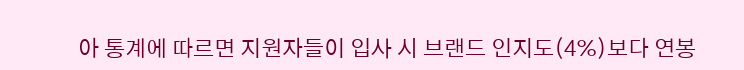아 통계에 따르면 지원자들이 입사 시 브랜드 인지도(4%)보다 연봉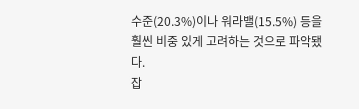수준(20.3%)이나 워라밸(15.5%) 등을 훨씬 비중 있게 고려하는 것으로 파악됐다.
잡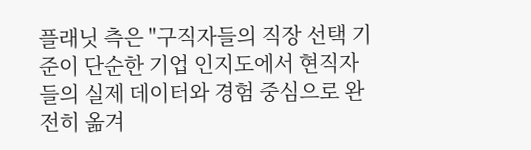플래닛 측은 "구직자들의 직장 선택 기준이 단순한 기업 인지도에서 현직자들의 실제 데이터와 경험 중심으로 완전히 옮겨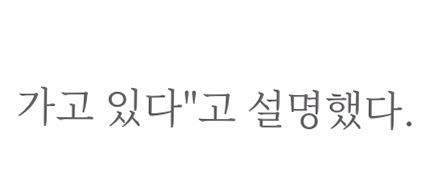가고 있다"고 설명했다.